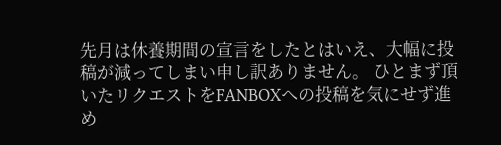先月は休養期間の宣言をしたとはいえ、大幅に投稿が減ってしまい申し訳ありません。 ひとまず頂いたリクエストをFANBOXへの投稿を気にせず進め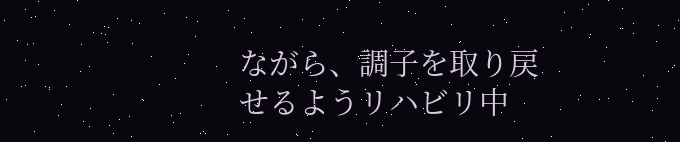ながら、調子を取り戻せるようリハビリ中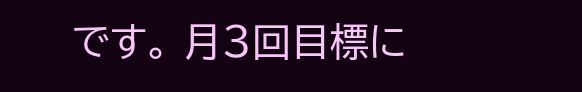です。 月3回目標に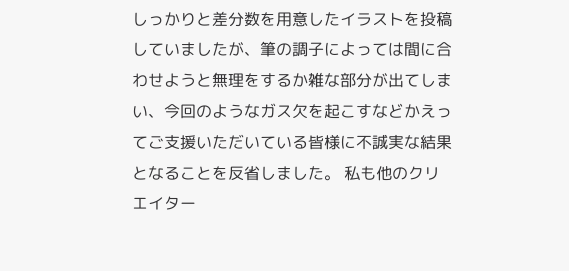しっかりと差分数を用意したイラストを投稿していましたが、筆の調子によっては間に合わせようと無理をするか雑な部分が出てしまい、今回のようなガス欠を起こすなどかえってご支援いただいている皆様に不誠実な結果となることを反省しました。 私も他のクリエイター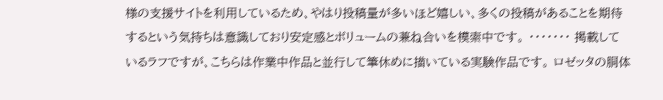様の支援サイトを利用しているため、やはり投稿量が多いほど嬉しい、多くの投稿があることを期待するという気持ちは意識しており安定感とボリュームの兼ね合いを模索中です。 ・・・・・・・ 掲載しているラフですが、こちらは作業中作品と並行して筆休めに描いている実験作品です。 ロゼッタの胴体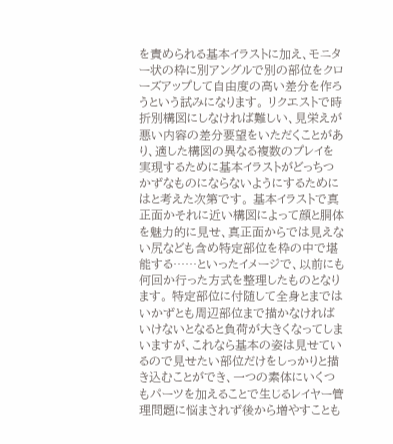を責められる基本イラストに加え、モニター状の枠に別アングルで別の部位をクローズアップして自由度の高い差分を作ろうという試みになります。 リクエストで時折別構図にしなければ難しい、見栄えが悪い内容の差分要望をいただくことがあり、適した構図の異なる複数のプレイを実現するために基本イラストがどっちつかずなものにならないようにするためにはと考えた次第です。 基本イラストで真正面かそれに近い構図によって顔と胴体を魅力的に見せ、真正面からでは見えない尻なども含め特定部位を枠の中で堪能する……といったイメージで、以前にも何回か行った方式を整理したものとなります。 特定部位に付随して全身とまではいかずとも周辺部位まで描かなければいけないとなると負荷が大きくなってしまいますが、これなら基本の姿は見せているので見せたい部位だけをしっかりと描き込むことができ、一つの素体にいくつもパーツを加えることで生じるレイヤー管理問題に悩まされず後から増やすことも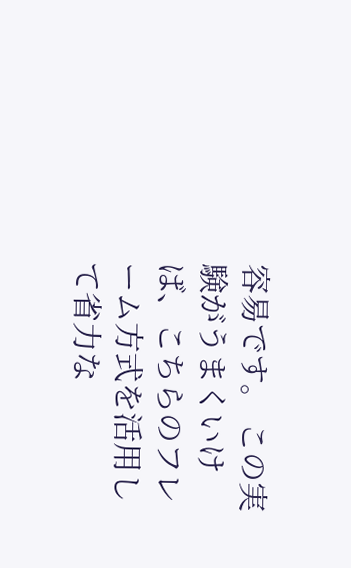容易です。 この実験がうまくいけば、こちらのフレーム方式を活用して省力な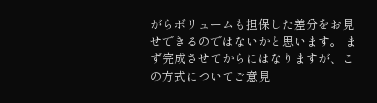がらボリュームも担保した差分をお見せできるのではないかと思います。 まず完成させてからにはなりますが、この方式についてご意見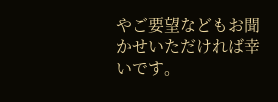やご要望などもお聞かせいただければ幸いです。